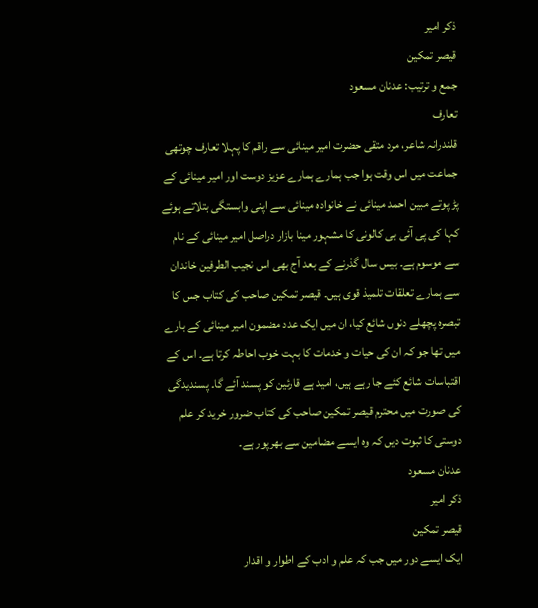ذکر امیر
قیصر تمکین
جمع و ترتیب: عدنان مسعود
تعارف
قلندرانہ شاعر، مرد متقی حضرت امیر مینائی سے راقم کا پہلا تعارف چوتھی جماعت میں اس وقت ہوا جب ہمارے ہمارے عزیز دوست اور امیر مینائی کے پڑ پوتے مبین احمد مینائی نے خانوادہ مینائی سے اپنی وابستگی بتلاتے ہوئے کہا کی پی آئی بی کالونی کا مشہور مینا بازار دراصل امیر مینائی کے نام سے موسوم ہے۔ بیس سال گذرنے کے بعد آج بھی اس نجیب الطرفین خاندان سے ہمارے تعلقات تلمیذ قوی ہیں۔ قیصر تمکین صاحب کی کتاب جس کا تبصرہ پچھلے دنوں شائع کیا، ان میں ایک عدد مضمون امیر مینائی کے بارے میں تھا جو کہ ان کی حیات و خدمات کا بہت خوب احاطہ کرتا ہے۔ اس کے اقتباسات شائع کئے جا رہے ہیں، امید ہے قارئین کو پسند آئے گا۔ پسندیدگی کی صورت میں محترم قیصر تمکین صاحب کی کتاب ضرور خرید کر علم دوستی کا ثبوت دیں کہ وہ ایسے مضامین سے بھرپور ہے۔
عدنان مسعود
ذکر امیر
قیصر تمکین
ایک ایسے دور میں جب کہ علم و ادب کے اطوار و اقدار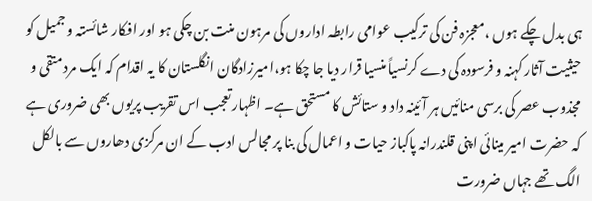ہی بدل چکے ہوں ،معجزہ فن کی ترکیب عوامی رابطہ اداروں کی مرہون منت بن چکی ہو اور افکار شائستہ و جمیل کو حیثیت آثار کہنہ و فرسودہ کی دے کرنسیاً منسیا قرار دیا جا چکا ہو،امیرزادگان انگلستان کا یہ اقدام کہ ایک مرد متقی و مجذوب عصر کی برسی منائیں ہر آئینہ داد و ستائش کا مستحق ہے۔ اظہار تعجب اس تقریب پریوں بھی ضروری ہے کہ حضرت امیر مینائی اپنی قلندرانہ پاکباز حیات و اعمال کی بنا پر مجالس ادب کے ان مرکزی دھاروں سے بالکل الگ تھے جہاں ضرورت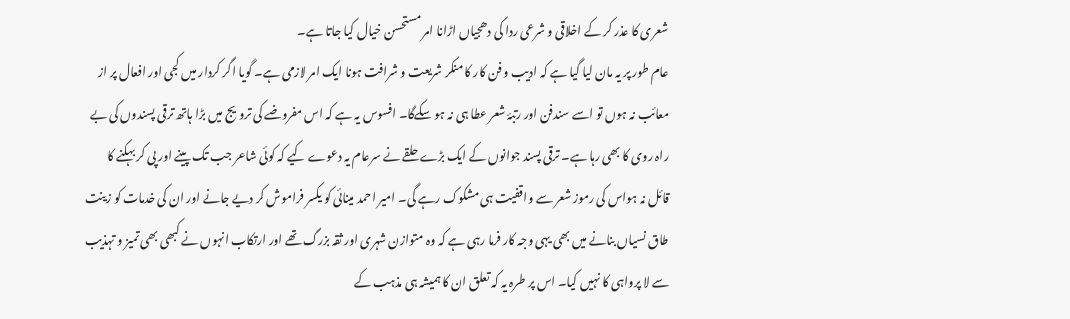شعری کا عذر کر کے اخلاقی و شرعی ردا کی دھجیاں اڑانا امر مستحسن خیال کیا جاتا ہے۔
عام طور پر یہ مان لیا گیا ہے کہ ادیب و فن کار کا منکر شریعت و شرافت ہونا ایک امر لازمی ہے۔ گویا اگر کردار میں کجی اور افعال پر از معائب نہ ہوں تو اسے سندفن اور رتبۂ شعر عطا ہی نہ ہو سکےگا۔ افسوس یہ ہے کہ اس مفروضے کی ترویج میں بڑا ہاتھ ترقی پسندوں کی بے راہ روی کا بھی رہا ہے۔ ترقی پسند جوانوں کے ایک بڑے حلقے نے سرعام یہ دعوے کیے کہ کوئی شاعر جب تک پینے اور پی کر بہکنے کا قائل نہ ہواس کی رموز شعر سے واقفیت ہی مشکوک رہے گی۔ امیر احمد مینائی کو یکسر فراموش کر دیے جانے اور ان کی خدمات کو زینت طاق نسیاں بنانے میں بھی یہی وجہ کار فرما رہی ہے کہ وہ متوازن شہری اور ثقہ بزرگ تھے اور ارتکاب انہوں نے کبھی بھی تمیز و تہذیب سے لا پرواہی کا نہیں کیا۔ اس پر طرہ یہ کہ تعلق ان کا ہمیشہ ہی مذہب کے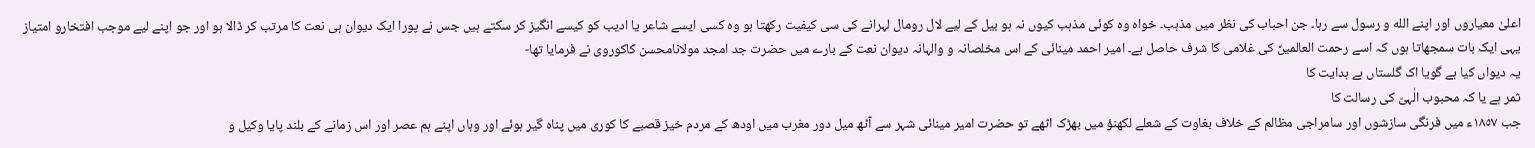اعلیٰ معیاروں اور اپنے الله و رسول سے رہا۔ جن احباب کی نظر میں مذہب۔ خواہ وہ کوئی مذہب کیوں نہ ہو بیل کے لیے لال رومال لہرانے کی سی کیفیت رکھتا ہو وہ کسی ایسے شاعر یا ادیب کو کیسے انگیز کر سکتے ہیں جس نے پورا ایک دیوان ہی نعت کا مرتب کر ڈالا ہو اور جو اپنے لیے موجب افتخارو امتیاز یہی ایک بات سمجھاتا ہوں کہ اسے رحمت العالمینّ کی غلامی کا شرف حاصل ہے۔ امیر احمد مینائی کے اس مخلصانہ و والہانہ دیوان نعت کے بارے میں حضرت جد امجد مولانامحسن کاکوروی نے فرمایا تھا-
یہ دیواں کیا ہے گویا اک گلستاں ہے ہدایت کا
ثمر ہے یا کہ محبوب الٰہیّ کی رسالت کا
جب ١٨٥٧ء میں فرنگی سازشوں اور سامراجی مظالم کے خلاف بغاوت کے شعلے لکھنؤ میں بھڑک اٹھے تو حضرت امیر مینائی شہر سے آٹھ میل دور مغرب میں اودھ کے مردم خیز قصبے کا کوری میں پناہ گیر ہوئے اور وہاں اپنے ہم عصر اور اس زمانے کے بلند پایا وکیل و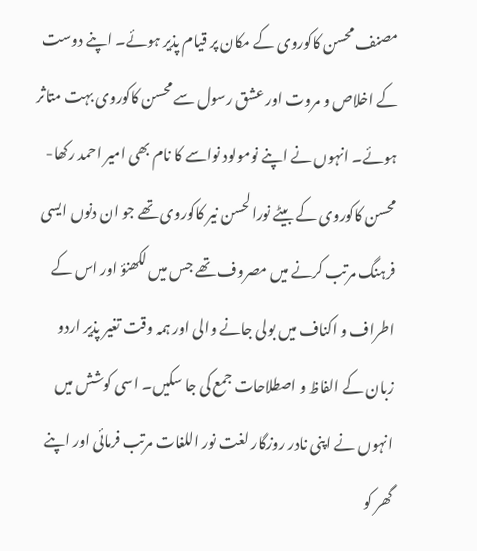مصنف محسن کاکوروی کے مکان پر قیام پذیر ہوئے۔ اپنے دوست کے اخلاص و مروت اور عشق رسول سے محسن کاکوروی بہت متاثر ہوئے۔ انہوں نے اپنے نومولود نواسے کا نام بھی امیر احمد رکھا-محسن کاکوروی کے بیٹے نورالحسن نیر کاکوروی تھے جو ان دنوں ایسی فرہنگ مرتب کرنے میں مصروف تھے جس میں لکھنؤ اور اس کے اطراف و اکناف میں بولی جانے والی اور ہمہ وقت تغیر پذیر اردو زبان کے الفاظ و اصطلاحات جمع کی جا سکیں۔ اسی کوشش میں انہوں نے اپنی نادر روزگار لغت نور اللغات مرتب فرمائی اور اپنے گھر کو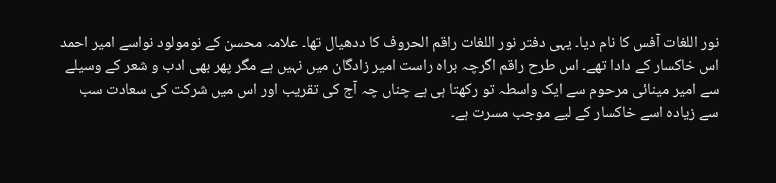نور اللغات آفس کا نام دیا۔ یہی دفتر نور اللغات راقم الحروف کا ددھیال تھا۔ علامہ محسن کے نومولود نواسے امیر احمد اس خاکسار کے دادا تھے۔ اس طرح راقم اگرچہ براہ راست امیر زادگان میں نہیں ہے مگر پھر بھی ادب و شعر کے وسیلے سے امیر مینائی مرحوم سے ایک واسطہ تو رکھتا ہی ہے چناں چہ آج کی تقریب اور اس میں شرکت کی سعادت سب سے زیادہ اسے خاکسار کے لیے موجب مسرت ہے۔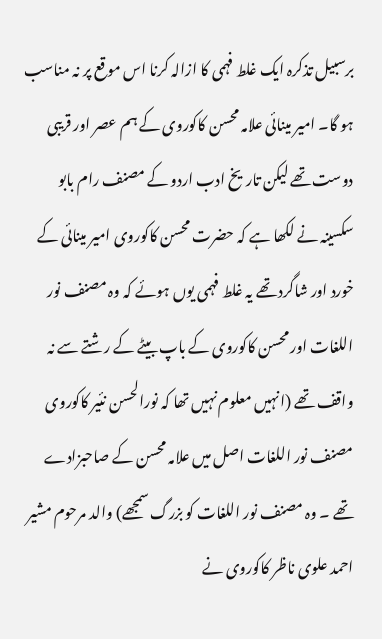برسبیل تذکرہ ایک غلط فہمی کا ازالہ کرنا اس موقع پر نہ مناسب ہو گا۔ امیر مینائی علامہ محسن کاکوروی کے ہم عصر اور قریبی دوست تھے لیکن تاریخ ادب اردو کے مصنف رام بابو سکسینہ نے لکھا ہے کہ حضرت محسن کاکوروی امیر مینائی کے خورد اور شاگرد تھے یہ غلط فہمی یوں ہوئے کہ وہ مصنف نور اللغات اور محسن کاکوروی کے باپ بیٹے کے رشتے سے نہ واقف تھے (انہیں معلوم نہیں تھا کہ نورالحسن نئیر کاکوروی مصنف نور اللغات اصل میں علامہ محسن کے صاحبزادے تھے ۔ وہ مصنف نور اللغات کو بزرگ سمجھے) والد مرحوم مشیر احمد علوی ناظر کاکوروی نے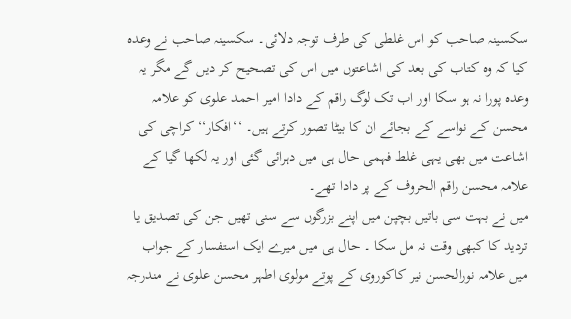سکسینہ صاحب کو اس غلطی کی طرف توجہ دلائی۔ سکسینہ صاحب نے وعدہ کیا کہ وہ کتاب کی بعد کی اشاعتوں میں اس کی تصحیح کر دیں گے مگر یہ وعدہ پورا نہ ہو سکا اور اب تک لوگ راقم کے دادا امیر احمد علوی کو علامہ محسن کے نواسے کے بجائے ان کا بیٹا تصور کرتے ہیں۔ ‘‘افکار‘‘ کراچی کی اشاعت میں بھی یہی غلط فہمی حال ہی میں دہرائی گئی اور یہ لکھا گیا کے علامہ محسن راقم الحروف کے پر دادا تھے۔
میں نے بہت سی باتیں بچپن میں اپنے بزرگوں سے سنی تھیں جن کی تصدیق یا تردید کا کبھی وقت نہ مل سکا ۔ حال ہی میں میرے ایک استفسار کے جواب میں علامہ نورالحسن نیر کاکوروی کے پوتے مولوی اطہر محسن علوی نے مندرجہ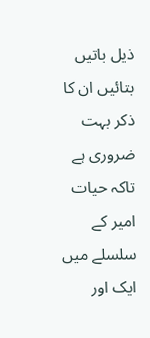ذیل باتیں بتائیں ان کا ذکر بہت ضروری ہے تاکہ حیات امیر کے سلسلے میں ایک اور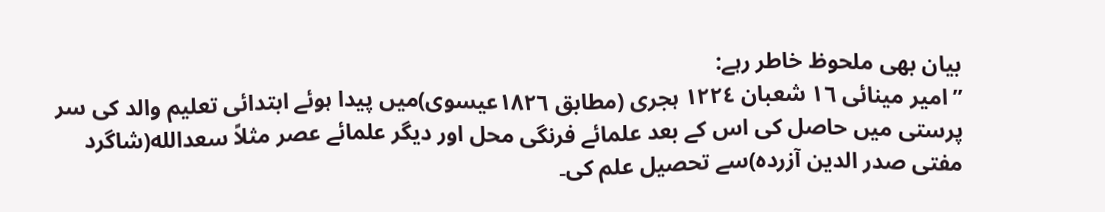بیان بھی ملحوظ خاطر رہے:
’’امیر مینائی ١٦ شعبان ١٢٢٤ ہجری (مطابق ١٨٢٦عیسوی)میں پیدا ہوئے ابتدائی تعلیم والد کی سر پرستی میں حاصل کی اس کے بعد علمائے فرنگی محل اور دیگر علمائے عصر مثلاً سعدالله(شاگرد مفتی صدر الدین آزردہ)سے تحصیل علم کی۔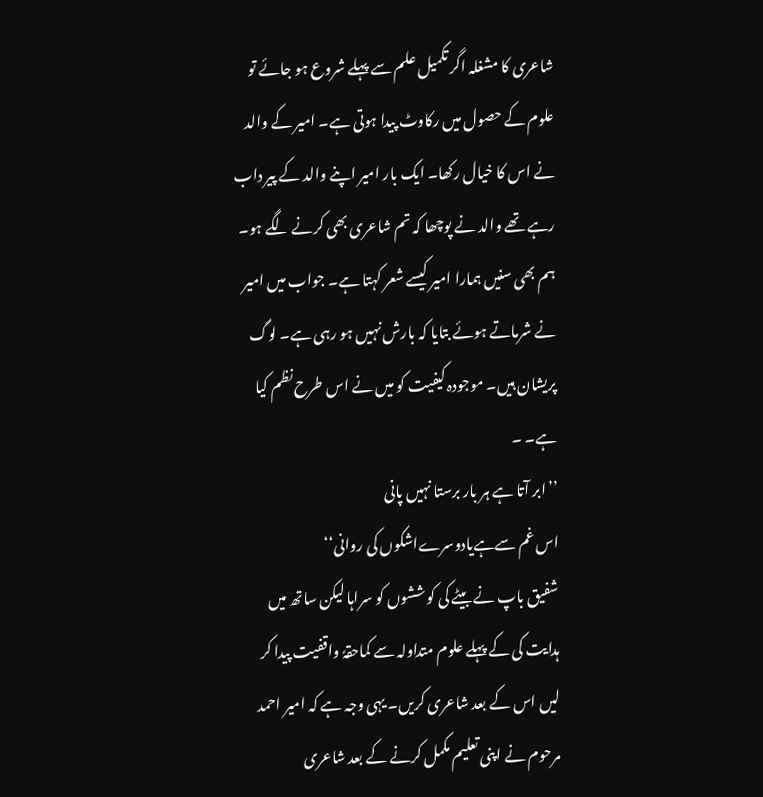شاعری کا مشغلہ اگر تکمیل علم سے پہلے شروع ہو جائے تو علوم کے حصول میں رکاوٹ پیدا ہوتی ہے۔ امیر کے والد نے اس کا خیال رکھا۔ ایک بار امیر اپنے والد کے پیر داب رہے تھے والد نے پوچھا کہ تم شاعری بھی کرنے لگے ہو۔ ہم بھی سنیں ہمارا امیر کیسے شعر کہتا ہے۔ جواب میں امیر نے شرماتے ہوئے بتایا کہ بارش نہیں ہو رہی ہے۔ لوگ پریشان ہیں۔ موجودہ کیفیت کو میں نے اس طرح نظم کیا ہے۔ ۔
’’ابر آتا ہے ہر بار برستا نہیں پانی
اس غم سےہےیادوسرےاشکوں کی روانی‘‘
شفیق باپ نے بیٹے کی کوششوں کو سراہا لیکن ساتھ میں ہدایت کی کے پہلے علوم متداولہ سے کماحقہٗ واقفیت پیدا کر لیں اس کے بعد شاعری کریں۔ یہی وجہ ہے کہ امیر احمد مرحوم نے اپنی تعلیم مکمل کرنے کے بعد شاعری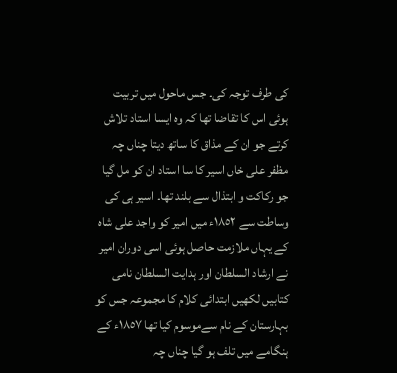کی طرف توجہ کی۔ جس ماحول میں تربیت ہوئی اس کا تقاضا تھا کہ وہ ایسا استاد تلاش کرتے جو ان کے مذاق کا ساتھ دیتا چناں چہ مظفر علی خاں اسیر کا سا استاد ان کو مل گیا جو رکاکت و ابتذال سے بلند تھا۔ اسیر ہی کی وساطت سے ١٨٥٢ء میں امیر کو واجد علی شاہ کے یہاں ملازمت حاصل ہوئی اسی دوران امیر نے ارشاد السلطان اور ہدایت السلطان نامی کتابیں لکھیں ابتدائی کلام کا مجموعہ جس کو بہارستان کے نام سےموسوم کیا تھا ١٨٥٧ء کے ہنگامے میں تلف ہو گیا چناں چہ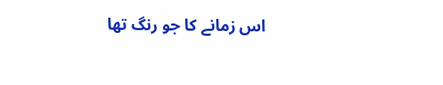اس زمانے کا جو رنگ تھا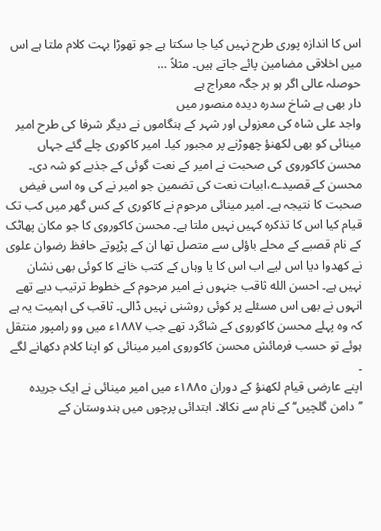اس کا اندازہ پوری طرح نہیں کیا جا سکتا ہے جو تھوڑا بہت کلام ملتا ہے اس میں اخلاقی مضامین پائے جاتے ہیں۔ مثلاً …
حوصلہ عالی اگر ہو ہر جگہ معراج ہے
دار بھی ہے شاخ سدرہ دیدہ منصور میں
واجد علی شاہ کی معزولی اور شہر کے ہنگاموں نے دیگر شرفا کی طرح امیر مینائی کو بھی لکھنؤ چھوڑنے پر مجبور کیا۔ امیر کاکوری چلے گئے جہاں محسن کاکوروی کی صحبت نے امیر کے نعت گوئی کے جذبے کو شہ دی۔ محسن کے قصیدے،ابیات نعت کی تضمین جو امیر نے کی وہ اسی فیض صحبت کا نتیجہ ہے۔ امیر مینائی مرحوم نے کاکوری کے کس گھر میں کب تک قیام کیا اس کا تذکرہ کہیں نہیں ملتا ہے۔ محسن کاکوروی کا جو مکان پھاٹک کے نام قصبے کے محلے باؤلی سے متصل تھا ان کے پڑپوتے حافظ رضوان علوی نے کھدوا دیا اس لیے اب اس کا یا وہاں کے کتب خانے کا کوئی بھی نشان نہیں ہے۔ احسن الله ثاقب جنہوں نے امیر مرحوم کے خطوط ترتیب دیے تھے انہوں نے بھی اس مسئلے پر کوئی روشنی نہیں ڈالی۔ ثاقب کی اہمیت یہ ہے کہ وہ پہلے محسن کاکوروی کے شاگرد تھے جب ١٨٨٧ء میں وو رامپور منتقل ہوئے تو حسب فرمائش محسن کاکوروی امیر مینائی کو اپنا کلام دکھانے لگے ۔
اپنے عارضی قیام لکھنؤ کے دوران ١٨٨٥ء میں امیر مینائی نے ایک جریدہ ’’دامن گلچیں‘‘ کے نام سے نکالا۔ ابتدائی پرچوں میں ہندوستان کے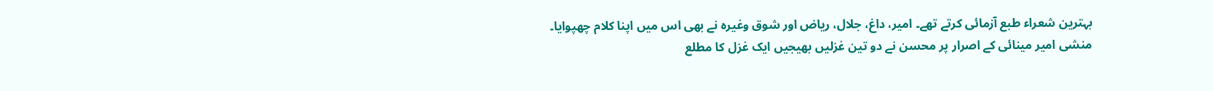بہترین شعراء طبع آزمائی کرتے تھے۔ امیر، داغ، جلال، ریاض اور شوق وغیرہ نے بھی اس میں اپنا کلام چھپوایا۔ منشی امیر مینائی کے اصرار پر محسن نے دو تین غزلیں بھیجیں ایک غزل کا مطلع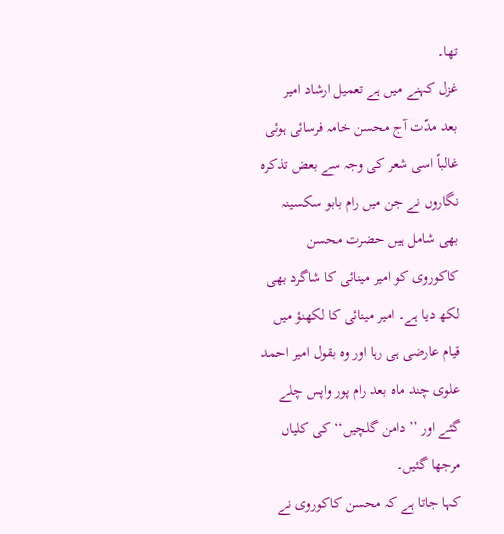تھا۔
غزل کہنے میں ہے تعمیل ارشاد امیر
بعد مدّت آج محسن خامہ فرسائی ہوئی
غالباً اسی شعر کی وجہ سے بعض تذکرہ نگاروں نے جن میں رام بابو سکسینہ بھی شامل ہیں حضرت محسن کاکوروی کو امیر مینائی کا شاگرد بھی لکھ دیا ہے۔ امیر مینائی کا لکھنؤ میں قیام عارضی ہی رہا اور وہ بقول امیر احمد علوی چند ماہ بعد رام پور واپس چلے گئے اور ’’دامن گلچیں‘‘ کی کلیاں مرجھا گئیں۔
کہا جاتا ہے کہ محسن کاکوروی نے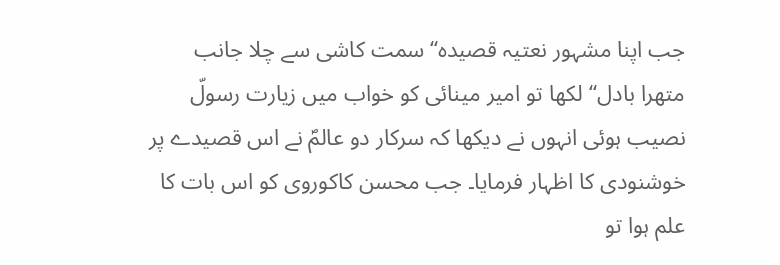جب اپنا مشہور نعتیہ قصیدہ‘‘سمت کاشی سے چلا جانب متھرا بادل‘‘ لکھا تو امیر مینائی کو خواب میں زیارت رسولّ نصیب ہوئی انہوں نے دیکھا کہ سرکار دو عالمؐ نے اس قصیدے پر خوشنودی کا اظہار فرمایا۔ جب محسن کاکوروی کو اس بات کا علم ہوا تو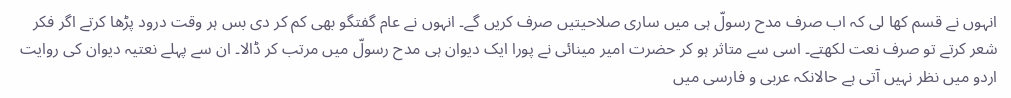انہوں نے قسم کھا لی کہ اب صرف مدح رسولّ ہی میں ساری صلاحیتیں صرف کریں گے۔ انہوں نے عام گفتگو بھی کم کر دی بس ہر وقت درود پڑھا کرتے اگر فکر شعر کرتے تو صرف نعت لکھتے۔ اسی سے متاثر ہو کر حضرت امیر مینائی نے پورا ایک دیوان ہی مدح رسولّ میں مرتب کر ڈالا۔ ان سے پہلے نعتیہ دیوان کی روایت اردو میں نظر نہیں آتی ہے حالانکہ عربی و فارسی میں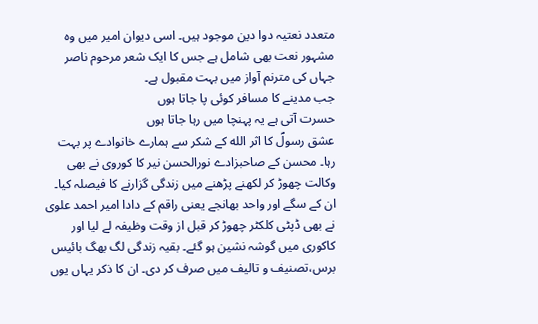متعدد نعتیہ دوا دین موجود ہیں۔ اسی دیوان امیر میں وہ مشہور نعت بھی شامل ہے جس کا ایک شعر مرحوم ناصر جہاں کی مترنم آواز میں بہت مقبول ہے۔
جب مدینے کا مسافر کوئی پا جاتا ہوں
حسرت آتی ہے یہ پہنچا میں رہا جاتا ہوں
عشق رسولؐ کا اثر الله کے شکر سے ہمارے خانوادے پر بہت رہا۔ محسن کے صاحبزادے نورالحسن نیر کا کوروی نے بھی وکالت چھوڑ کر لکھنے پڑھنے میں زندگی گزارنے کا فیصلہ کیا۔ ان کے سگے اور واحد بھانجے یعنی راقم کے دادا امیر احمد علوی نے بھی ڈپٹی کلکٹر چھوڑ کر قبل از وقت وظیفہ لے لیا اور کاکوری میں گوشہ نشین ہو گئے۔ بقیہ زندگی لگ بھگ بائیس برس،تصنیف و تالیف میں صرف کر دی۔ ان کا ذکر یہاں یوں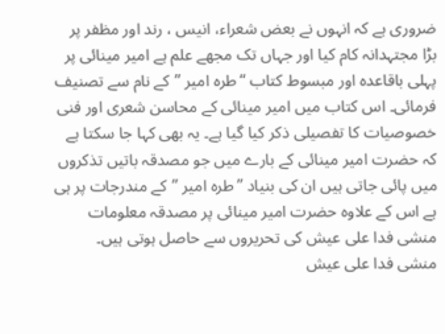ضروری ہے کہ انہوں نے بعض شعراء، انیس ، رند اور مظفر پر بڑا مجتہدانہ کام کیا اور جہاں تک مجھے علم ہے امیر مینائی پر پہلی باقاعدہ اور مبسوط کتاب ‘‘طرہ امیر ’’کے نام سے تصنیف فرمائی۔ اس کتاب میں امیر مینائی کے محاسن شعری اور فنی خصوصیات کا تفصیلی ذکر کیا گیا ہے۔ یہ بھی کہا جا سکتا ہے کہ حضرت امیر مینائی کے بارے میں جو مصدقہ باتیں تذکروں میں پائی جاتی ہیں ان کی بنیاد ’’طرہ امیر ’’کے مندرجات پر ہی ہے اس کے علاوہ حضرت امیر مینائی پر مصدقہ معلومات منشی فدا علی عیش کی تحریروں سے حاصل ہوتی ہیں۔
منشی فدا علی عیش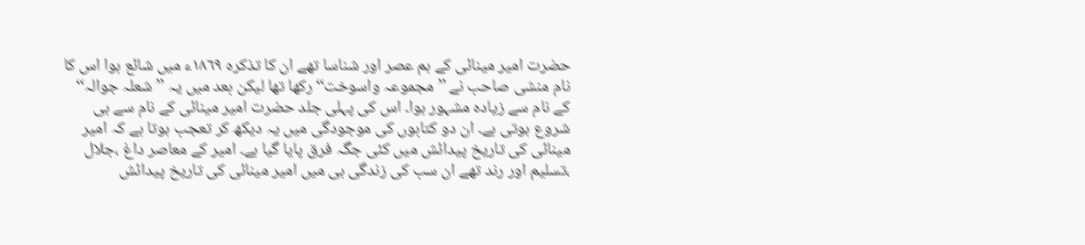حضرت امیر مینائی کے ہم عصر اور شناسا تھے ان کا تذکرہ ١٨٦٩ء میں شائع ہوا اس کا نام منشی صاحب نے ’’مجموعہ واسوخت‘‘رکھا تھا لیکن بعد میں یہ ’’شعلہ جوالہ‘‘ کے نام سے زیادہ مشہور ہوا۔ اس کی پہلی جلد حضرت امیر مینائی کے نام سے ہی شروع ہوتی ہے۔ ان دو کتابوں کی موجودگی میں یہ دیکھ کر تعجب ہوتا ہے کہ امیر مینائی کی تاریخ پیدائش میں کئی جگہ فرق پایا گیا ہے۔ امیر کے معاصر داغ ،جلال ،تسلیم اور رند تھے ان سب کی زندگی ہی میں امیر مینائی کی تاریخ پیدائش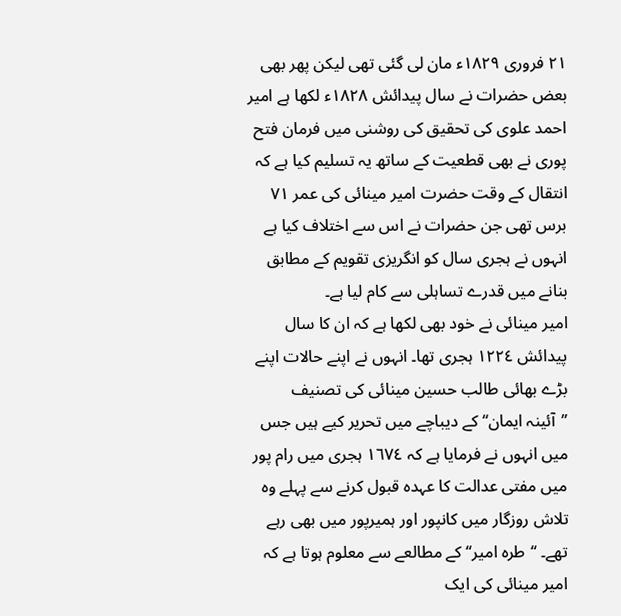٢١ فروری ١٨٢٩ء مان لی گئی تھی لیکن پھر بھی بعض حضرات نے سال پیدائش ١٨٢٨ء لکھا ہے امیر احمد علوی کی تحقیق کی روشنی میں فرمان فتح پوری نے بھی قطعیت کے ساتھ یہ تسلیم کیا ہے کہ انتقال کے وقت حضرت امیر مینائی کی عمر ٧١ برس تھی جن حضرات نے اس سے اختلاف کیا ہے انہوں نے ہجری سال کو انگریزی تقویم کے مطابق بنانے میں قدرے تساہلی سے کام لیا ہے۔
امیر مینائی نے خود بھی لکھا ہے کہ ان کا سال پیدائش ١٢٢٤ ہجری تھا۔ انہوں نے اپنے حالات اپنے بڑے بھائی طالب حسین مینائی کی تصنیف ’’آئینہ ایمان‘‘ کے دیباچے میں تحریر کیے ہیں جس میں انہوں نے فرمایا ہے کہ ١٦٧٤ ہجری میں رام پور میں مفتی عدالت کا عہدہ قبول کرنے سے پہلے وہ تلاش روزگار میں کانپور اور ہمیرپور میں بھی رہے تھے۔ ‘‘طرہ امیر‘‘ کے مطالعے سے معلوم ہوتا ہے کہ امیر مینائی کی ایک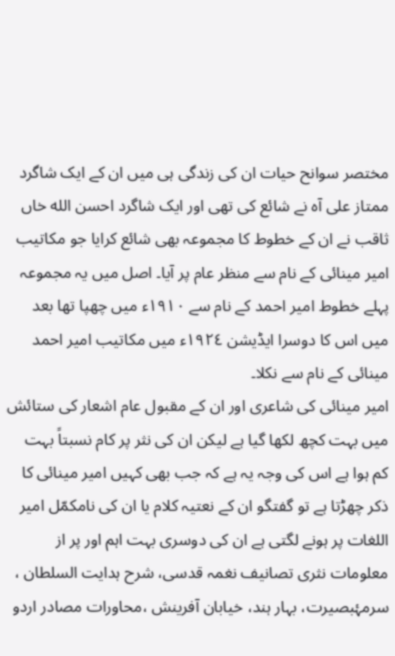مختصر سوانح حیات ان کی زندگی ہی میں ان کے ایک شاگرد ممتاز علی آہ نے شائع کی تھی اور ایک شاگرد احسن الله خاں ثاقب نے ان کے خطوط کا مجموعہ بھی شائع کرایا جو مکاتیب امیر مینائی کے نام سے منظر عام پر آیا۔ اصل میں یہ مجموعہ پہلے خطوط امیر احمد کے نام سے ١٩١٠ء میں چھپا تھا بعد میں اس کا دوسرا ایڈیشن ١٩٢٤ء میں مکاتیب امیر احمد مینائی کے نام سے نکلا۔
امیر مینائی کی شاعری اور ان کے مقبول عام اشعار کی ستائش میں بہت کچھ لکھا گیا ہے لیکن ان کی نثر پر کام نسبتاً بہت کم ہوا ہے اس کی وجہ یہ ہے کہ جب بھی کہیں امیر مینائی کا ذکر چھڑتا ہے تو گفتگو ان کے نعتیہ کلام یا ان کی نامکمّل امیر اللغات پر ہونے لگتی ہے ان کی دوسری بہت اہم اور پر از معلومات نثری تصانیف نغمہ قدسی، شرح ہدایت السلطان ، سرمۂبصیرت، بہار ہند، خیابان آفرینش ،محاورات مصادر اردو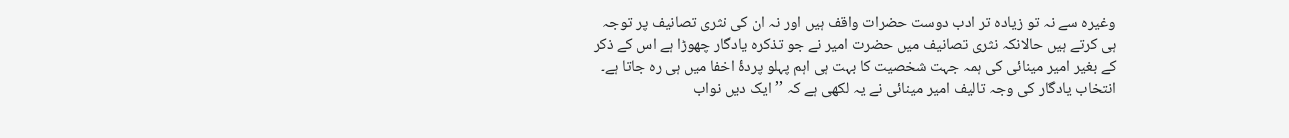وغیرہ سے نہ تو زیادہ تر ادب دوست حضرات واقف ہیں اور نہ ان کی نثری تصانیف پر توجہ ہی کرتے ہیں حالانکہ نثری تصانیف میں حضرت امیر نے جو تذکرہ یادگار چھوڑا ہے اس کے ذکر کے بغیر امیر مینائی کی ہمہ جہت شخصیت کا بہت ہی اہم پہلو پردۂ اخفا میں ہی رہ جاتا ہے۔
انتخاب یادگار کی وجہ تالیف امیر مینائی نے یہ لکھی ہے کہ ’’ایک دیں نواب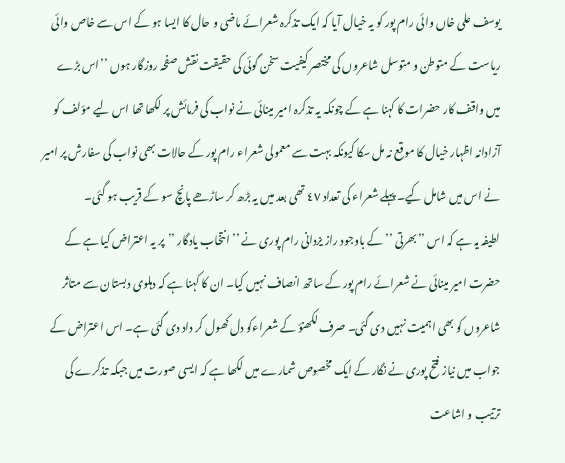یوسف علی خاں وائی رام پور کو یہ خیال آیا کہ ایک تذکرہ شعرائے ماضی و حال کا ایسا ہو کے اس سے خاص وائی ریاست کے متوطن و متوسل شاعروں کی مختصر کیفیت سخن گوئی کی حقیقت نقش صفحہ روزگار ہوں ’’اس بڑے میں واقف کار حضرات کا کہنا ہے کے چونکہ یہ تذکرہ امیر مینائی نے نواب کی فرمائش پر لکھا تھا اس لیے مؤلف کو آزادانہ اظہار خیال کا موقع نہ مل سکا کیونکہ بہت سے معمولی شعراء رام پور کے حالات بھی نواب کی سفارش پر امیر نے اس میں شامل کیے۔ پہلے شعراء کی تعداد ٤٧ تھی بعد میں یہ بڑھ کر ساڑھے پانچ سو کے قریب ہو گئی۔
لطیفہ یہ ہے کہ اس ’’بھرتی ’’کے باوجود راز یزدانی رام پوری نے ’’انتخاب یادگار ’’پر یہ اعتراض کیا ہے کے حضرت امیر مینائی نے شعرائے رام پور کے ساتھ انصاف نہیں کیا۔ ان کا کہنا ہے کہ دہلوی دبستان سے متاثر شاعروں کو بھی اہمیت نہیں دی گئی۔ صرف لکھنؤ کے شعراءکو دل کھول کر داد دی گئی ہے۔ اس اعتراض کے جواب میں نیاز فتح پوری نے نگار کے ایک مخصوص شمارے میں لکھا ہے کہ ایسی صورت میں جبکہ تذکرے کی ترتیب و اشاعت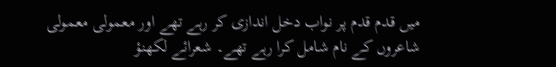میں قدم قدم پر نواب دخل اندازی کر رہے تھے اور معمولی معمولی شاعروں کے نام شامل کرا رہے تھے۔ شعرائے لکھنؤ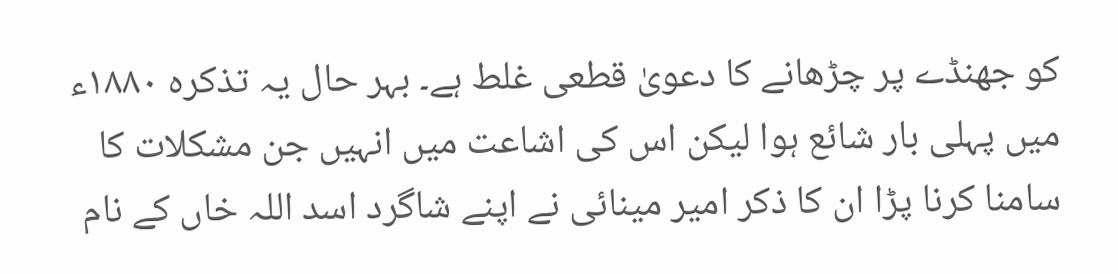کو جھنڈے پر چڑھانے کا دعویٰ قطعی غلط ہے۔ بہر حال یہ تذکرہ ١٨٨٠ء میں پہلی بار شائع ہوا لیکن اس کی اشاعت میں انہیں جن مشکلات کا سامنا کرنا پڑا ان کا ذکر امیر مینائی نے اپنے شاگرد اسد اللہ خاں کے نام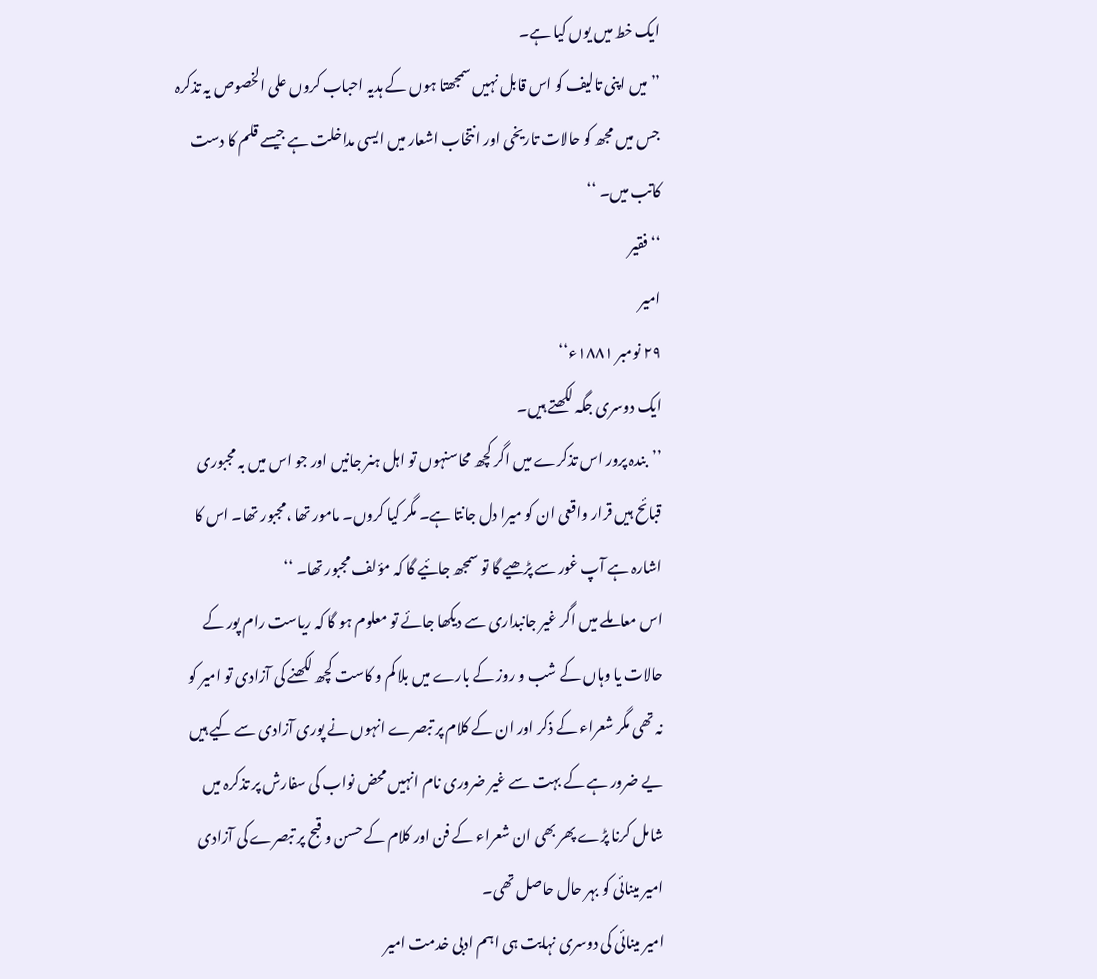ایک خط میں یوں کیا ہے۔
’’میں اپنی تالیف کو اس قابل نہیں سمجھتا ہوں کے ہدیہ احباب کروں علی الخصوص یہ تذکرہ جس میں مجھ کو حالات تاریخی اور انتخاب اشعار میں ایسی مداخلت ہے جیسے قلم کا دست کاتب میں۔ ‘‘
‘‘ فقیر
امیر
٢٩ نومبر ١٨٨١ء‘‘
ایک دوسری جگہ لکھتے ہیں۔
’’بندہ پرور اس تذکرے میں اگر کچھ محاسنہوں تو اہل ہنر جانیں اور جو اس میں بہ مجبوری قبائح ہیں قرار واقعی ان کو میرا دل جانتا ہے۔ مگر کیا کروں۔ مامور تھا ،مجبور تھا۔ اس کا اشارہ ہے آپ غور سے پڑھیے گا تو سمجھ جائیے گا کہ مؤلف مجبور تھا۔ ‘‘
اس معاملے میں اگر غیر جانبداری سے دیکھا جائے تو معلوم ہو گا کہ ریاست رام پور کے حالات یا وہاں کے شب و روز کے بارے میں بلا کم و کاست کچھ لکھنے کی آزادی تو امیر کو نہ تھی مگر شعراء کے ذکر اور ان کے کلام پر تبصرے انہوں نے پوری آزادی سے کیے ہیں یے ضرور ہے کے بہت سے غیر ضروری نام انہیں محض نواب کی سفارش پر تذکرہ میں شامل کرنا پڑے پھر بھی ان شعراء کے فن اور کلام کے حسن و قبح پر تبصرے کی آزادی امیر مینائی کو بہر حال حاصل تھی۔
امیر مینائی کی دوسری نہایت ہی اہم ادبی خدمت امیر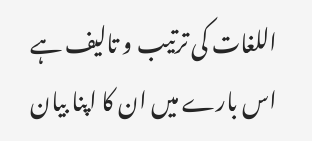اللغات کی ترتیب و تالیف ہے اس بارے میں ان کا اپنا بیان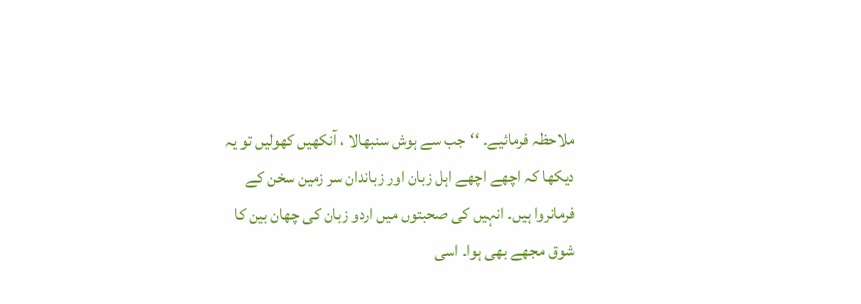ملاحظہ فرمائیے۔ ‘‘جب سے ہوش سنبھالا ، آنکھیں کھولیں تو یہ دیکھا کہ اچھے اچھے اہل زبان اور زباندان سر زمین سخن کے فرمانروا ہیں۔ انہیں کی صحبتوں میں اردو زبان کی چھان بین کا شوق مجھے بھی ہوا۔ اسی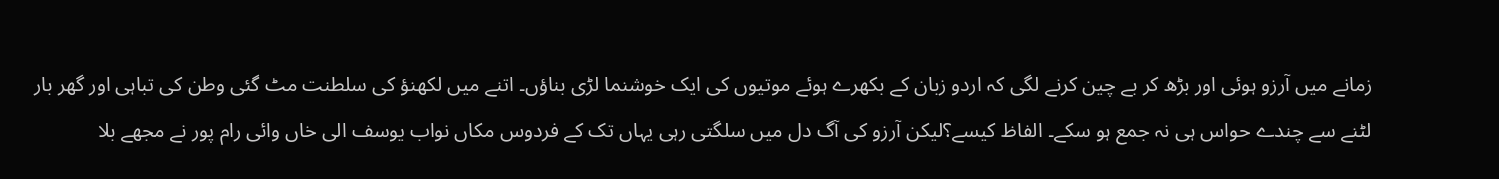زمانے میں آرزو ہوئی اور بڑھ کر بے چین کرنے لگی کہ اردو زبان کے بکھرے ہوئے موتیوں کی ایک خوشنما لڑی بناؤں۔ اتنے میں لکھنؤ کی سلطنت مٹ گئی وطن کی تباہی اور گھر بار لٹنے سے چندے حواس ہی نہ جمع ہو سکے۔ الفاظ کیسے؟لیکن آرزو کی آگ دل میں سلگتی رہی یہاں تک کے فردوس مکاں نواب یوسف الی خاں وائی رام پور نے مجھے بلا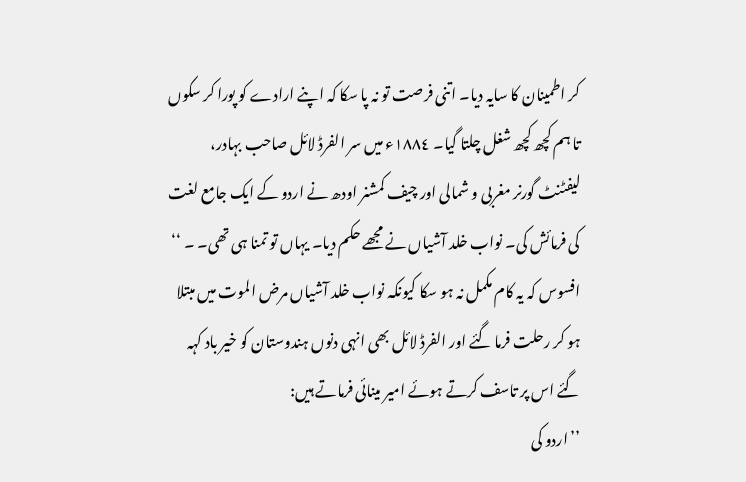کر اطمینان کا سایہ دیا۔ اتنی فرصت تو نہ پا سکا کہ اپنے ارادے کو پورا کر سکوں تا ہم کچھ کچھ شغل چلتا گیا۔ ١٨٨٤ء میں سر الفرڈ لائل صاحب بہادر، لیفٹنٹ گورنر مغربی و شمالی اور چیف کمشنر اودھ نے اردو کے ایک جامع لغت کی فرمائش کی۔ نواب خلد آشیاں نے مجھے حکم دیا۔ یہاں تو تمنا ہی تھی۔ ۔ ‘‘
افسوس کہ یہ کام مکمل نہ ہو سکا کیونکہ نواب خلد آشیاں مرض الموت میں مبتلا ہو کر رحلت فرما گئے اور الفرڈ لائل بھی انہی دنوں ہندوستان کو خیر باد کہہ گئے اس پر تاسف کرتے ہوئے امیر مینائی فرماتے ہیں:
’’اردو کی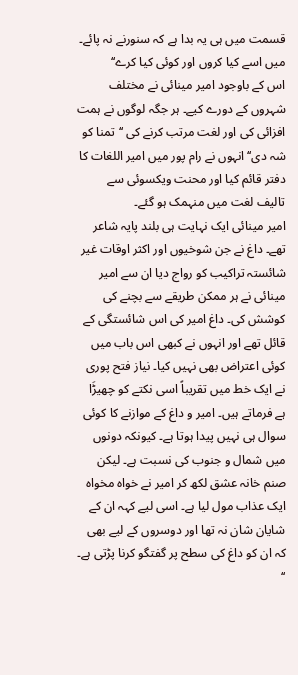قسمت میں ہی یہ بدا ہے کہ سنورنے نہ پائے۔ میں اسے کیا کروں اور کوئی کیا کرے‘‘
اس کے باوجود امیر مینائی نے مختلف شہروں کے دورے کیے۔ ہر جگہ لوگوں نے ہمت افزائی کی اور لغت مرتب کرنے کی ‘‘تمنا کو شہ دی‘‘ انہوں نے رام پور میں امیر اللغات کا دفتر قائم کیا اور محنت ویکسوئی سے تالیف لغت میں منہمک ہو گئے۔
امیر مینائی ایک نہایت ہی بلند پایہ شاعر تھے۔ داغ نے جن شوخیوں اور اکثر اوقات غیر شائستہ تراکیب کو رواج دیا ان سے امیر مینائی نے ہر ممکن طریقے سے بچنے کی کوشش کی۔ داغ امیر کی اس شائستگی کے قائل تھے اور انہوں نے کبھی اس باب میں کوئی اعتراض بھی نہیں کیا۔ نیاز فتح پوری نے ایک خط میں تقریباً اسی نکتے کو چھیڑَا ہے فرماتے ہیں۔ امیر و داغ کے موازنے کا کوئی سوال ہی نہیں پیدا ہوتا ہے۔ کیونکہ دونوں میں شمال و جنوب کی نسبت ہے۔ لیکن صنم خانہ عشق لکھ کر امیر نے خواہ مخواہ ایک عذاب مول لیا ہے۔ اسی لیے کہہ ان کے شایان شان نہ تھا اور دوسروں کے لیے بھی کہ ان کو داغ کی سطح پر گفتگو کرنا پڑتی ہے۔ ‘‘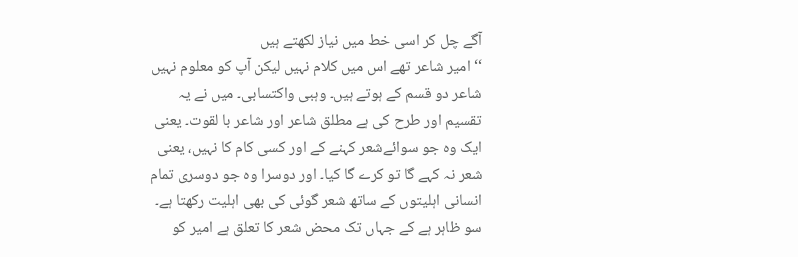آگے چل کر اسی خط میں نیاز لکھتے ہیں
‘‘امیر شاعر تھے اس میں کلام نہیں لیکن آپ کو معلوم نہیں شاعر دو قسم کے ہوتے ہیں۔ وہبی واکتسابی۔ میں نے یہ تقسیم اور طرح کی ہے مطلق شاعر اور شاعر با لقوت۔ یعنی ایک وہ جو سوائےشعر کہنے کے اور کسی کام کا نہیں، یعنی شعر نہ کہے گا تو کرے گا کیا۔ اور دوسرا وہ جو دوسری تمام انسانی اہلیتوں کے ساتھ شعر گوئی کی بھی اہلیت رکھتا ہے۔ سو ظاہر ہے کے جہاں تک محض شعر کا تعلق ہے امیر کو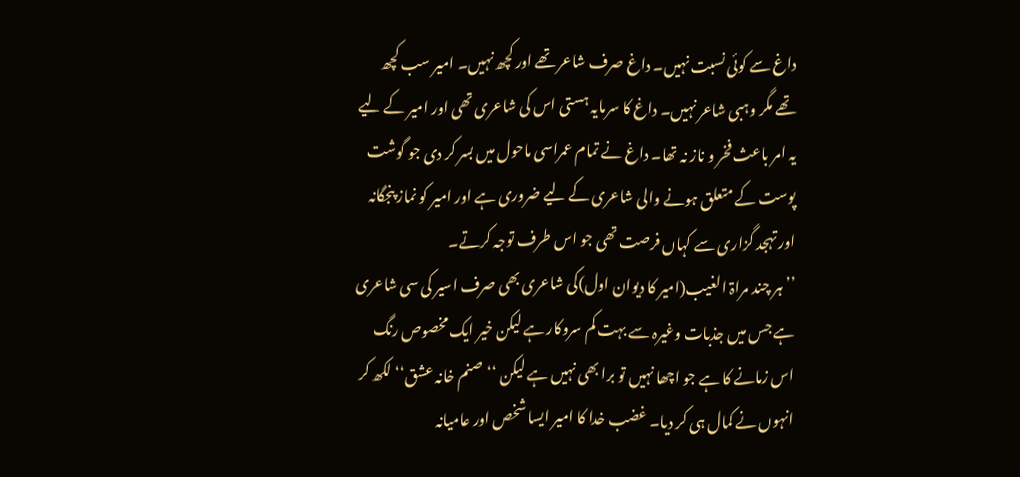داغ سے کوئی نسبت نہیں۔ داغ صرف شاعر تھے اور کچھ نہیں۔ امیر سب کچھ تھے مگر وہبی شاعر نہیں۔ داغ کا سرمایہ ہستی اس کی شاعری تھی اور امیر کے لیے یہ امر باعث فخر و ناز نہ تھا۔ داغ نے تمام عمراسی ماحول میں بسر کر دی جو گوشت پوست کے متعلق ہونے والی شاعری کے لیے ضروری ہے اور امیر کو نماز پنجگانہ اور تہجد گزاری سے کہاں فرصت تھی جو اس طرف توجہ کرتے۔
’’ہر چند مراۃ الغیب(امیر کا دیوان اول)کی شاعری بھی صرف اسیر کی سی شاعری ہے جس میں جذبات وغیرہ سے بہت کم سروکار ہے لیکن خیر ایک مخصوص رنگ اس زمانے کا ہے جو اچھا نہیں تو برا بھی نہیں ہے لیکن ‘‘صنم خانہ عشق‘‘ لکھ کر انہوں نے کمال ہی کر دیا۔ غضب خدا کا امیر ایسا شخص اور عامیانہ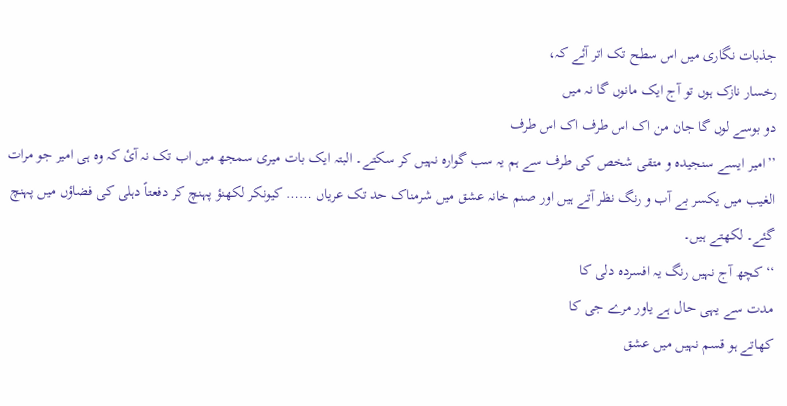جذبات نگاری میں اس سطح تک اتر آئے کہ،
رخسار نازک ہوں تو آج ایک مانوں گا نہ میں
دو بوسے لوں گا جان من اک اس طرف اک اس طرف
’’امیر ایسے سنجیدہ و متقی شخص کی طرف سے ہم یہ سب گوارہ نہیں کر سکتے۔ البتہ ایک بات میری سمجھ میں اب تک نہ آئ کہ وہ ہی امیر جو مرات الغیب میں یکسر بے آب و رنگ نظر آتے ہیں اور صنم خانہ عشق میں شرمناک حد تک عریاں …… کیونکر لکھنؤ پہنچ کر دفعتاً دہلی کی فضاؤں میں پہنچ گئے۔ لکھتے ہیں۔
‘‘ کچھ آج نہیں رنگ یہ افسردہ دلی کا
مدت سے یہی حال ہے یاور مرے جی کا
کھاتے ہو قسم نہیں میں عشق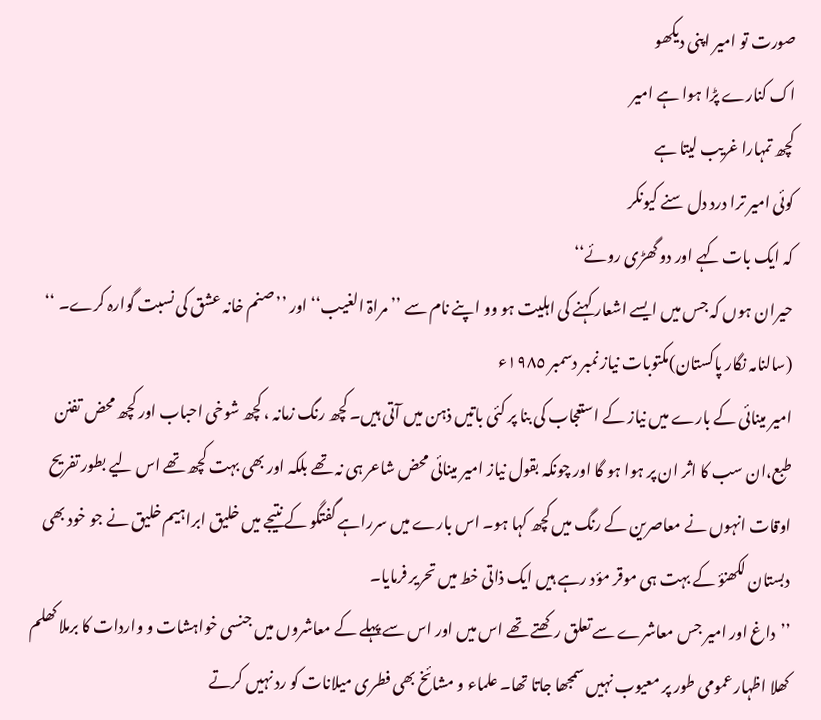صورت تو امیر اپنی دیکھو
اک کنارے پڑا ہوا ہے امیر
کچھ تمہارا غریب لیتا ہے
کوئی امیر ترا درد دل سنے کیونکر
کہ ایک بات کہے اور دو گھڑی روئے‘‘
حیران ہوں کہ جس میں ایسے اشعار کہنے کی اہلیت ہو وو اپنے نام سے ’’مراۃ الغیب‘‘ اور ’’صنم خانہ عشق کی نسبت گوارہ کرے۔ ‘‘
(سالنامہ نگار پاکستان)مکتوبات نیاز نمبر دسمبر ١٩٨٥ء
امیر مینائی کے بارے میں نیاز کے استعجاب کی بنا پر کئی باتیں ذہن میں آتی ہیں۔ کچھ رنگ زمانہ ، کچھ شوخی احباب اور کچھ محض تفنن طبع،ان سب کا اثر ان پر ہوا ہو گا اور چونکہ بقول نیاز امیر مینائی محض شاعر ہی نہ تھے بلکہ اور بھی بہت کچھ تھے اس لیے بطور تفریح اوقات انہوں نے معاصرین کے رنگ میں کچھ کہا ہو۔ اس بارے میں سرراہے گفتگو کے نتیجے میں خلیق ابراہیم خلیق نے جو خود بھی دبستان لکھنؤ کے بہت ہی موقر مؤد رہے ہیں ایک ذاتی خط میں تحریر فرمایا۔
’’داغ اور امیر جس معاشرے سے تعلق رکھتے تھے اس میں اور اس سے پہلے کے معاشروں میں جنسی خواہشات و واردات کا برملا کھلم کھلا اظہار عمومی طور پر معیوب نہیں سمجھا جاتا تھا۔ علماء و مشائخ بھی فطری میلانات کو رد نہیں کرتے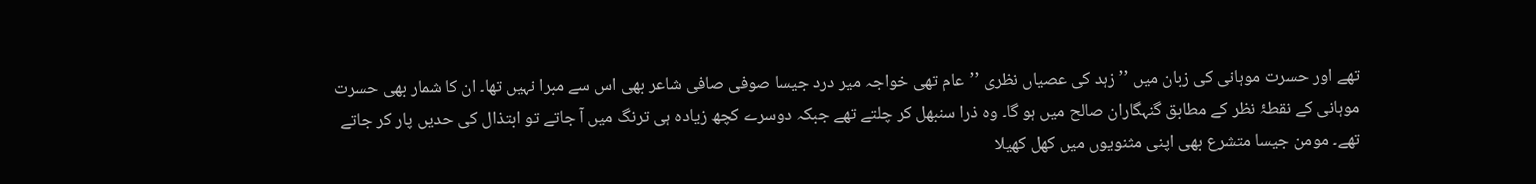تھے اور حسرت موہانی کی زبان میں ’’زہد کی عصیاں نظری ’’عام تھی خواجہ میر درد جیسا صوفی صافی شاعر بھی اس سے مبرا نہیں تھا۔ ان کا شمار بھی حسرت موہانی کے نقطۂ نظر کے مطابق گنہگاران صالح میں ہو گا۔ وہ ذرا سنبھل کر چلتے تھے جبکہ دوسرے کچھ زیادہ ہی ترنگ میں آ جاتے تو ابتذال کی حدیں پار کر جاتے تھے۔ مومن جیسا متشرع بھی اپنی مثنویوں میں کھل کھیلا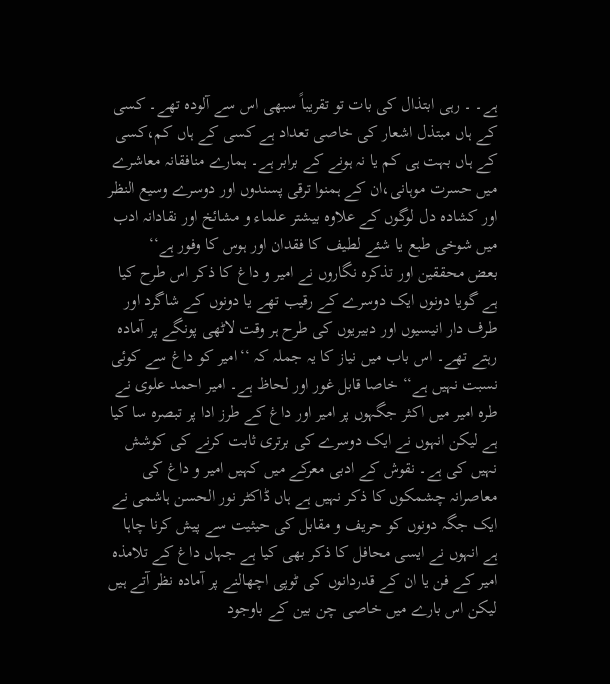ہے۔ ۔ رہی ابتذال کی بات تو تقریباً سبھی اس سے آلودہ تھے۔ کسی کے ہاں مبتذل اشعار کی خاصی تعداد ہے کسی کے ہاں کم،کسی کے ہاں بہت ہی کم یا نہ ہونے کے برابر ہے۔ ہمارے منافقانہ معاشرے میں حسرت موہانی،ان کے ہمنوا ترقی پسندوں اور دوسرے وسیع النظر اور کشادہ دل لوگوں کے علاوہ بیشتر علماء و مشائخ اور نقادانہ ادب میں شوخی طبع یا شئے لطیف کا فقدان اور ہوس کا وفور ہے‘‘
بعض محققین اور تذکرہ نگاروں نے امیر و داغ کا ذکر اس طرح کیا ہے گویا دونوں ایک دوسرے کے رقیب تھے یا دونوں کے شاگرد اور طرف دار انیسیوں اور دبیریوں کی طرح ہر وقت لاٹھی پونگے پر آمادہ رہتے تھے۔ اس باب میں نیاز کا یہ جملہ کہ ‘‘امیر کو داغ سے کوئی نسبت نہیں ہے‘‘ خاصا قابل غور اور لحاظ ہے۔ امیر احمد علوی نے طرہ امیر میں اکثر جگہوں پر امیر اور داغ کے طرز ادا پر تبصرہ سا کیا ہے لیکن انہوں نے ایک دوسرے کی برتری ثابت کرنے کی کوشش نہیں کی ہے۔ نقوش کے ادبی معرکے میں کہیں امیر و داغ کی معاصرانہ چشمکوں کا ذکر نہیں ہے ہاں ڈاکٹر نور الحسن ہاشمی نے ایک جگہ دونوں کو حریف و مقابل کی حیثیت سے پیش کرنا چاہا ہے انہوں نے ایسی محافل کا ذکر بھی کیا ہے جہاں داغ کے تلامذہ امیر کے فن یا ان کے قدردانوں کی ٹوپی اچھالنے پر آمادہ نظر آتے ہیں لیکن اس بارے میں خاصی چن بین کے باوجود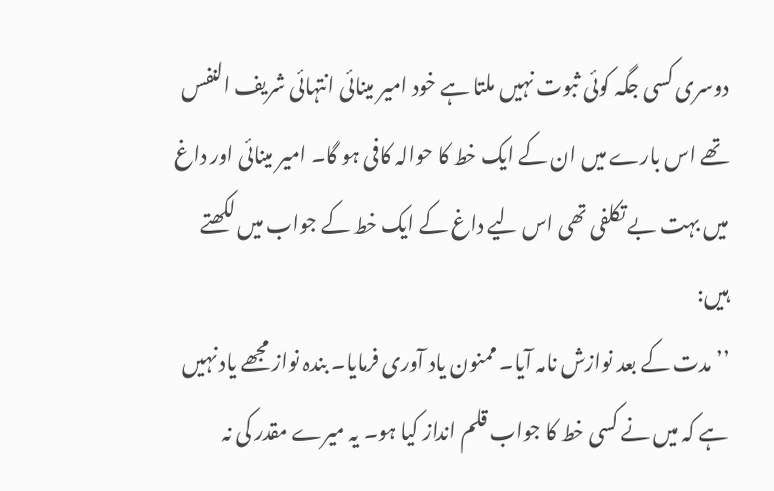دوسری کسی جگہ کوئی ثبوت نہیں ملتا ہے خود امیر مینائی انتہائی شریف النفس تھے اس بارے میں ان کے ایک خط کا حوالہ کافی ہو گا۔ امیر مینائی اور داغ میں بہت بے تکلفی تھی اس لیے داغ کے ایک خط کے جواب میں لکھتے ہیں:
’’مدت کے بعد نوازش نامہ آیا۔ ممنون یاد آوری فرمایا۔ بندہ نواز مجھے یاد نہیں ہے کہ میں نے کسی خط کا جواب قلم انداز کیا ہو۔ یہ میرے مقدر کی نہ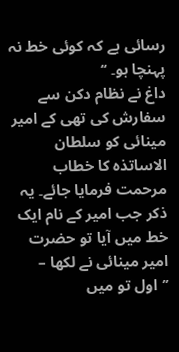رسائی ہے کہ کوئی خط نہ پہنچا ہو۔ ‘‘
داغ نے نظام دکن سے سفارش کی تھی کے امیر مینائی کو سلطان الاساتذہ کا خطاب مرحمت فرمایا جائے۔ یہ ذکر جب امیر کے نام ایک خط میں آیا تو حضرت امیر مینائی نے لکھا –
’’اول تو میں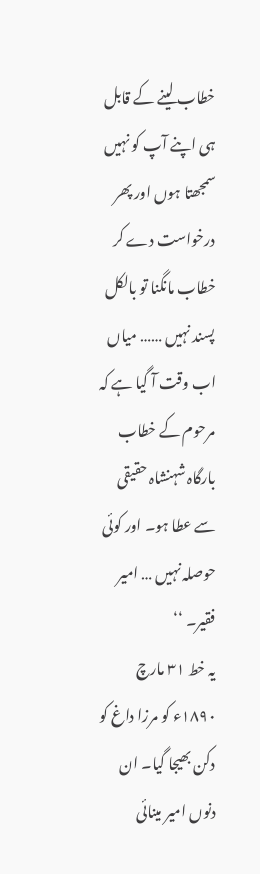خطاب لینے کے قابل ہی اپنے آپ کو نہیں سمجھتا ہوں اور پھر درخواست دے کر خطاب مانگنا تو بالکل پسند نہیں …… میاں اب وقت آ گیا ہے کہ مرحوم کے خطاب بارگاہ شہنشاہ حقیقی سے عطا ہو۔ اور کوئی حوصلہ نہیں … امیر فقیر۔ ‘‘
یہ خط ٣١ مارچ ١٨٩٠ء کو مرزا داغ کو دکن بھیجا گیا۔ ان دنوں امیر مینائی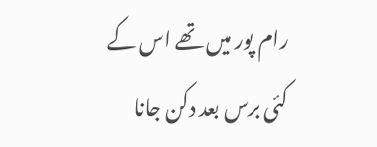رام پور میں تھے اس کے کئی برس بعد دکن جانا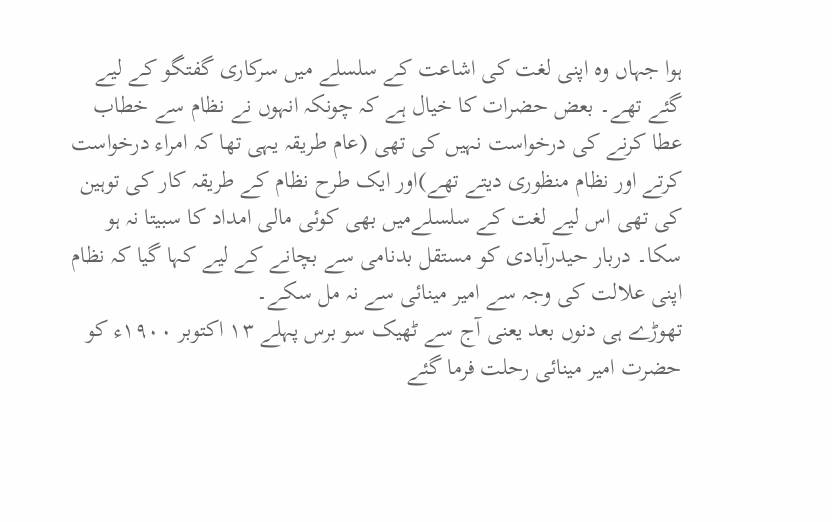ہوا جہاں وہ اپنی لغت کی اشاعت کے سلسلے میں سرکاری گفتگو کے لیے گئے تھے۔ بعض حضرات کا خیال ہے کہ چونکہ انہوں نے نظام سے خطاب عطا کرنے کی درخواست نہیں کی تھی (عام طریقہ یہی تھا کہ امراء درخواست کرتے اور نظام منظوری دیتے تھے)اور ایک طرح نظام کے طریقہ کار کی توہین کی تھی اس لیے لغت کے سلسلےمیں بھی کوئی مالی امداد کا سبیتا نہ ہو سکا۔ دربار حیدرآبادی کو مستقل بدنامی سے بچانے کے لیے کہا گیا کہ نظام اپنی علالت کی وجہ سے امیر مینائی سے نہ مل سکے۔
تھوڑے ہی دنوں بعد یعنی آج سے ٹھیک سو برس پہلے ١٣ اکتوبر ١٩٠٠ء کو حضرت امیر مینائی رحلت فرما گئے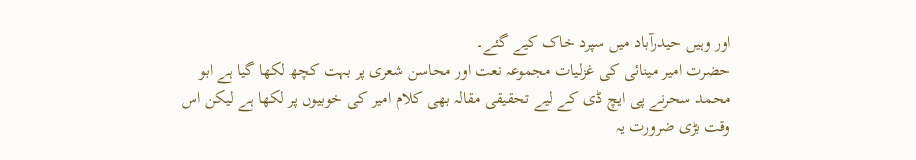اور وہیں حیدرآباد میں سپرد خاک کیے گئے۔
حضرت امیر مینائی کی غزلیات مجموعہ نعت اور محاسن شعری پر بہت کچھ لکھا گیا ہے ابو محمد سحرنے پی ایچ ڈی کے لیے تحقیقی مقالہ بھی کلام امیر کی خوبیوں پر لکھا ہے لیکن اس وقت بڑی ضرورت یہ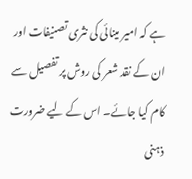ہے کہ امیر مینائی کی نثری تصنیفات اور ان کے نقد شعر کی روش پر تفصیل سے کام کیا جائے۔ اس کے لیے ضرورت ذہنی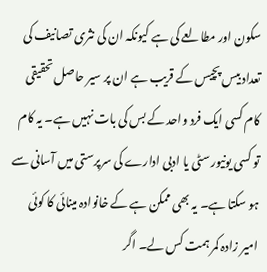سکون اور مطالعے کی ہے کیونکہ ان کی نثری تصانیف کی تعداد بیس پچیس کے قریب ہے ان پر سیر حاصل تحقیقی کام کسی ایک فرد واحد کے بس کی بات نہیں ہے۔ یہ کام تو کسی یونیورسٹی یا ادبی ادارے کی سرپرستی میں آسانی سے ہو سکتا ہے۔ یہ بھی ممکن ہے کے خانوادہ مینائی کا کوئی امیر زادہ کمر ہمت کس لے۔ اگر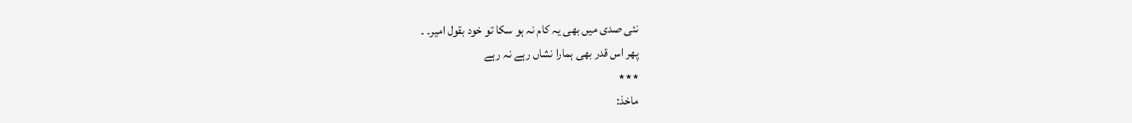نئی صدی میں بھی یہ کام نہ ہو سکا تو خود بقول امیر۔ ۔
پھر اس قدر بھی ہمارا نشاں رہے نہ رہے
٭٭٭
ماخذ: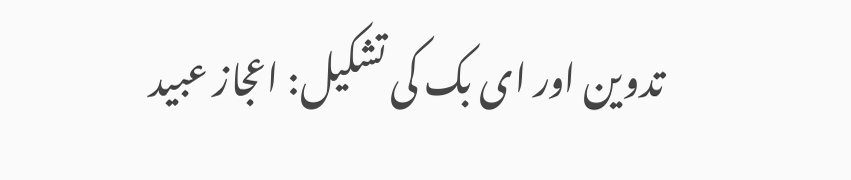تدوین اور ای بک کی تشکیل: اعجاز عبید